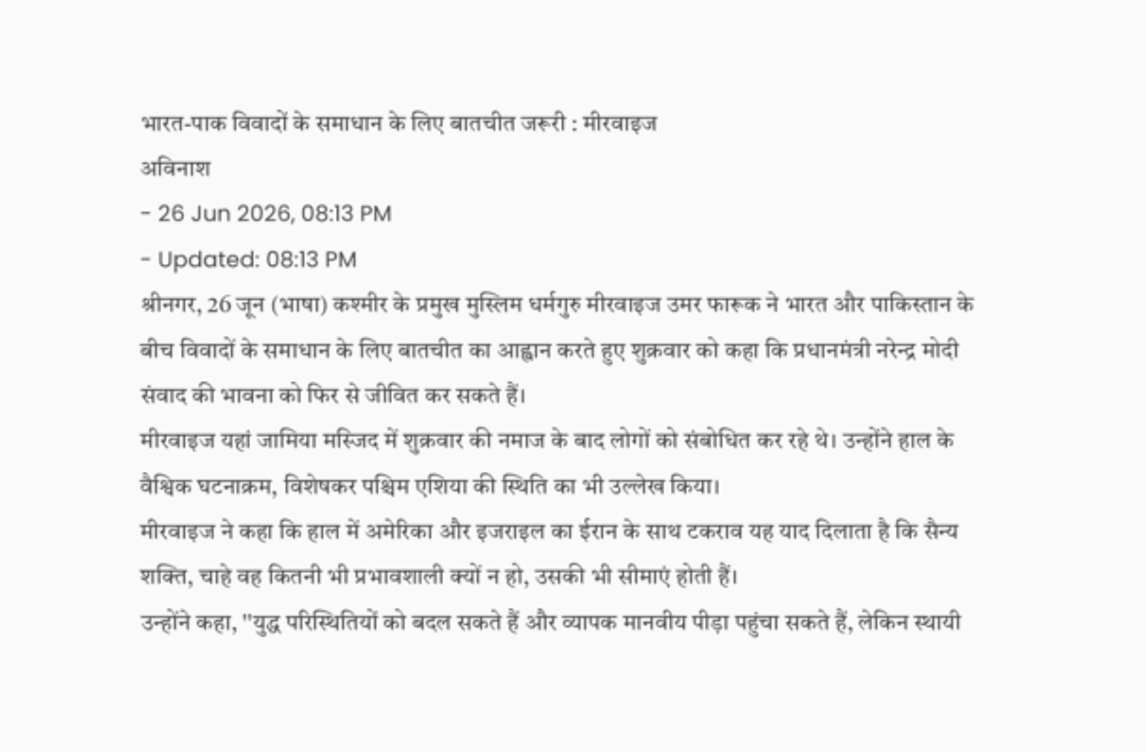भारत-पाक विवादों के समाधान के लिए बातचीत जरूरी : मीरवाइज
अविनाश
- 26 Jun 2026, 08:13 PM
- Updated: 08:13 PM
श्रीनगर, 26 जून (भाषा) कश्मीर के प्रमुख मुस्लिम धर्मगुरु मीरवाइज उमर फारूक ने भारत और पाकिस्तान के बीच विवादों के समाधान के लिए बातचीत का आह्वान करते हुए शुक्रवार को कहा कि प्रधानमंत्री नरेन्द्र मोदी संवाद की भावना को फिर से जीवित कर सकते हैं।
मीरवाइज यहां जामिया मस्जिद में शुक्रवार की नमाज के बाद लोगों को संबोधित कर रहे थे। उन्होंने हाल के वैश्विक घटनाक्रम, विशेषकर पश्चिम एशिया की स्थिति का भी उल्लेख किया।
मीरवाइज ने कहा कि हाल में अमेरिका और इजराइल का ईरान के साथ टकराव यह याद दिलाता है कि सैन्य शक्ति, चाहे वह कितनी भी प्रभावशाली क्यों न हो, उसकी भी सीमाएं होती हैं।
उन्होंने कहा, ''युद्ध परिस्थितियों को बदल सकते हैं और व्यापक मानवीय पीड़ा पहुंचा सकते हैं, लेकिन स्थायी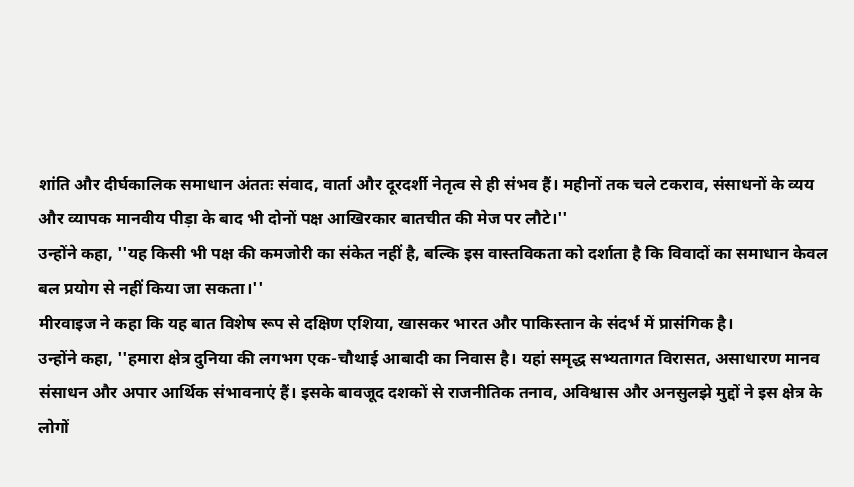शांति और दीर्घकालिक समाधान अंततः संवाद, वार्ता और दूरदर्शी नेतृत्व से ही संभव हैं। महीनों तक चले टकराव, संसाधनों के व्यय और व्यापक मानवीय पीड़ा के बाद भी दोनों पक्ष आखिरकार बातचीत की मेज पर लौटे।''
उन्होंने कहा, ''यह किसी भी पक्ष की कमजोरी का संकेत नहीं है, बल्कि इस वास्तविकता को दर्शाता है कि विवादों का समाधान केवल बल प्रयोग से नहीं किया जा सकता।''
मीरवाइज ने कहा कि यह बात विशेष रूप से दक्षिण एशिया, खासकर भारत और पाकिस्तान के संदर्भ में प्रासंगिक है।
उन्होंने कहा, ''हमारा क्षेत्र दुनिया की लगभग एक-चौथाई आबादी का निवास है। यहां समृद्ध सभ्यतागत विरासत, असाधारण मानव संसाधन और अपार आर्थिक संभावनाएं हैं। इसके बावजूद दशकों से राजनीतिक तनाव, अविश्वास और अनसुलझे मुद्दों ने इस क्षेत्र के लोगों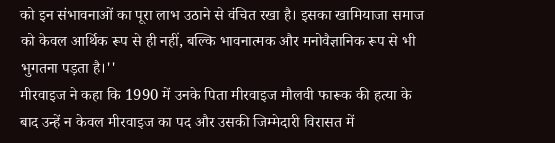को इन संभावनाओं का पूरा लाभ उठाने से वंचित रखा है। इसका खामियाजा समाज को केवल आर्थिक रूप से ही नहीं, बल्कि भावनात्मक और मनोवैज्ञानिक रूप से भी भुगतना पड़ता है।''
मीरवाइज ने कहा कि 1990 में उनके पिता मीरवाइज मौलवी फारूक की हत्या के बाद उन्हें न केवल मीरवाइज का पद और उसकी जिम्मेदारी विरासत में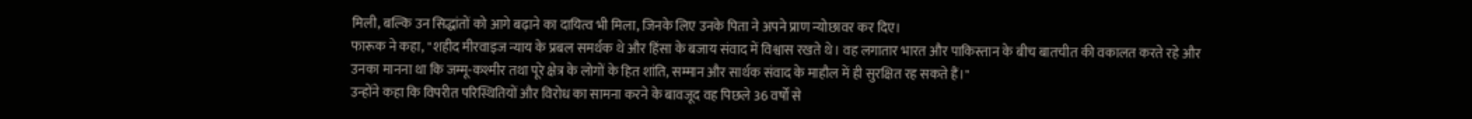मिली, बल्कि उन सिद्धांतों को आगे बढ़ाने का दायित्व भी मिला, जिनके लिए उनके पिता ने अपने प्राण न्योछावर कर दिए।
फारूक ने कहा, ''शहीद मीरवाइज न्याय के प्रबल समर्थक थे और हिंसा के बजाय संवाद में विश्वास रखते थे। वह लगातार भारत और पाकिस्तान के बीच बातचीत की वकालत करते रहे और उनका मानना था कि जम्मू-कश्मीर तथा पूरे क्षेत्र के लोगों के हित शांति, सम्मान और सार्थक संवाद के माहौल में ही सुरक्षित रह सकते हैं।''
उन्होंने कहा कि विपरीत परिस्थितियों और विरोध का सामना करने के बावजूद वह पिछले 36 वर्षों से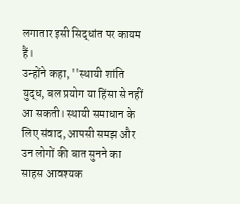लगातार इसी सिद्धांत पर कायम हैं।
उन्होंने कहा, ''स्थायी शांति युद्ध, बल प्रयोग या हिंसा से नहीं आ सकती। स्थायी समाधान के लिए संवाद, आपसी समझ और उन लोगों की बात सुनने का साहस आवश्यक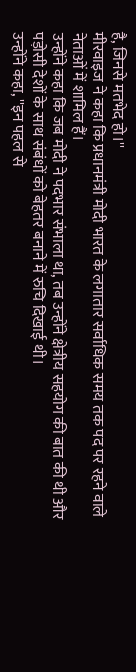है, जिनसे मतभेद हो।''
मीरवाइज ने कहा कि प्रधानमंत्री मोदी भारत के लगातार सर्वाधिक समय तक पद पर रहने वाले नेताओं में शामिल हैं।
उन्होंने कहा कि जब मोदी ने पदभार संभाला था, तब उन्होंने क्षेत्रीय सहयोग की बात की थी और पड़ोसी देशों के साथ संबंधों को बेहतर बनाने में रुचि दिखाई थी।
उन्होंने कहा, ''इन पहल से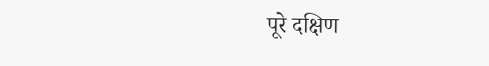पूरे दक्षिण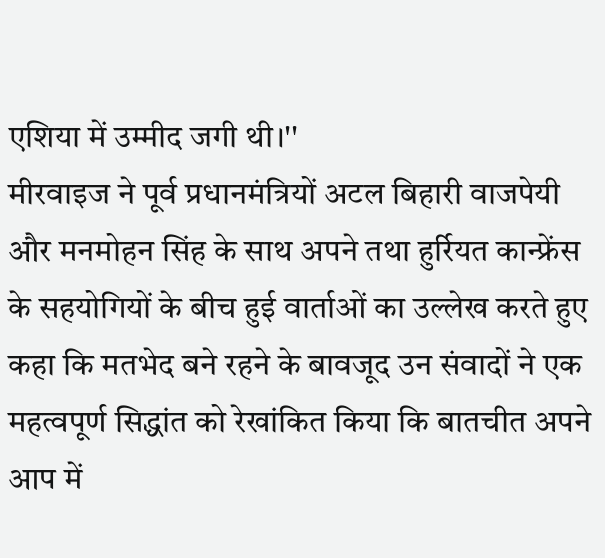एशिया में उम्मीद जगी थी।''
मीरवाइज ने पूर्व प्रधानमंत्रियों अटल बिहारी वाजपेयी और मनमोहन सिंह के साथ अपने तथा हुर्रियत कान्फ्रेंस के सहयोगियों के बीच हुई वार्ताओं का उल्लेख करते हुए कहा कि मतभेद बने रहने के बावजूद उन संवादों ने एक महत्वपूर्ण सिद्धांत को रेखांकित किया कि बातचीत अपने आप में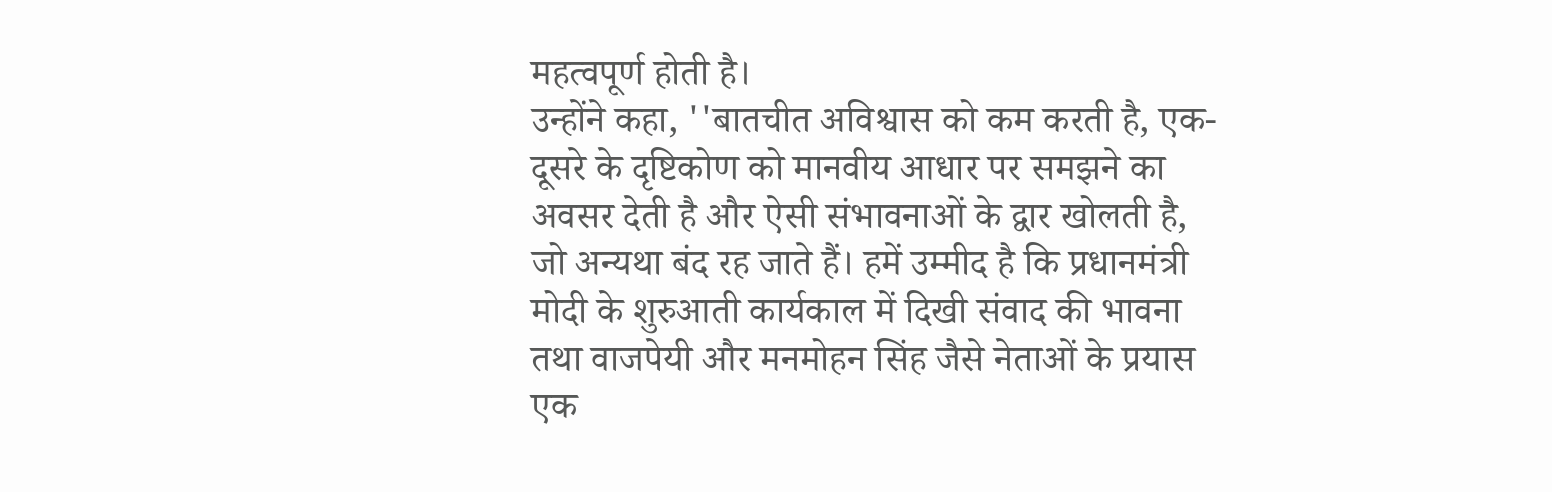महत्वपूर्ण होती है।
उन्होंने कहा, ''बातचीत अविश्वास को कम करती है, एक-दूसरे के दृष्टिकोण को मानवीय आधार पर समझने का अवसर देती है और ऐसी संभावनाओं के द्वार खोलती है, जो अन्यथा बंद रह जाते हैं। हमें उम्मीद है कि प्रधानमंत्री मोदी के शुरुआती कार्यकाल में दिखी संवाद की भावना तथा वाजपेयी और मनमोहन सिंह जैसे नेताओं के प्रयास एक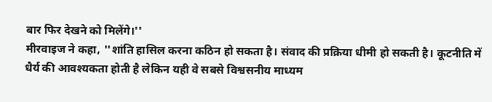बार फिर देखने को मिलेंगे।''
मीरवाइज ने कहा, ''शांति हासिल करना कठिन हो सकता है। संवाद की प्रक्रिया धीमी हो सकती है। कूटनीति में धैर्य की आवश्यकता होती है लेकिन यही वे सबसे विश्वसनीय माध्यम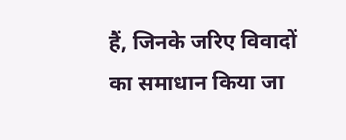हैं, जिनके जरिए विवादों का समाधान किया जा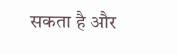सकता है और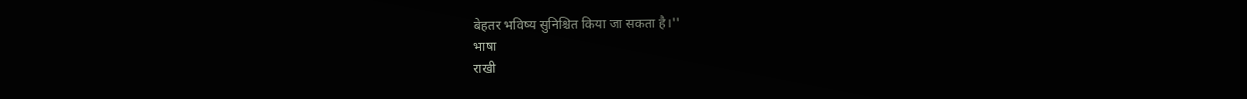बेहतर भविष्य सुनिश्चित किया जा सकता है।''
भाषा
राखी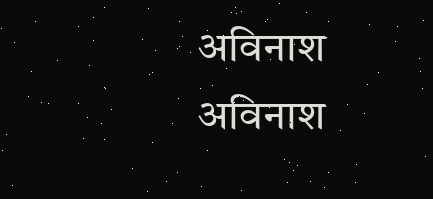अविनाश
अविनाश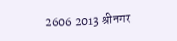2606 2013 श्रीनगर